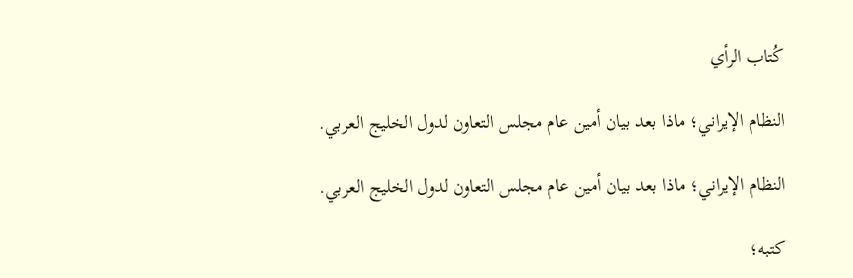كُتاب الرأي

النظام الإيراني؛ ماذا بعد بيان أمين عام مجلس التعاون لدول الخليج العربي.

النظام الإيراني؛ ماذا بعد بيان أمين عام مجلس التعاون لدول الخليج العربي.

كتبه؛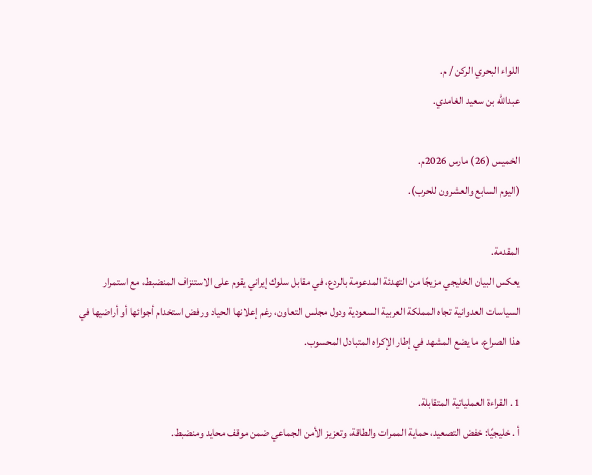اللواء البحري الركن / م.
عبدالله بن سعيد الغامدي.

الخميس (26) مارس 2026م.
(اليوم السابع والعشرون للحرب).

المقدمة.
يعكس البيان الخليجي مزيجًا من التهدئة المدعومة بالردع، في مقابل سلوك إيراني يقوم على الاستنزاف المنضبط، مع استمرار السياسات العدوانية تجاه المملكة العربية السعودية ودول مجلس التعاون، رغم إعلانها الحياد ورفض استخدام أجوائها أو أراضيها في هذا الصراع، ما يضع المشهد في إطار الإكراه المتبادل المحسوب.

1 . القراءة العملياتية المتقابلة.
أ . خليجيًا: خفض التصعيد، حماية الممرات والطاقة، وتعزيز الأمن الجماعي ضمن موقف محايد ومنضبط.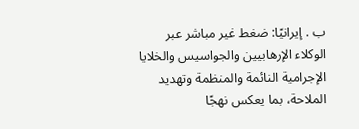ب . إيرانيًا: ضغط غير مباشر عبر الوكلاء الإرهابيين والجواسيس والخلايا الإجرامية النائمة والمنظمة وتهديد الملاحة، بما يعكس نهجًا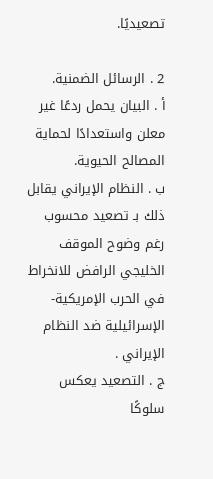تصعيديًا.

2 . الرسائل الضمنية.
أ . البيان يحمل ردعًا غير معلن واستعدادًا لحماية المصالح الحيوية.
ب . النظام الإيراني يقابل ذلك بـ تصعيد محسوب رغم وضوح الموقف الخليجي الرافض للانخراط في الحرب الإمريكية- الإسرائيلية ضد النظام الإيراني .
ج . التصعيد يعكس سلوكًا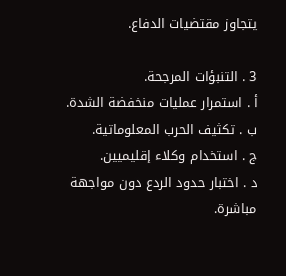يتجاوز مقتضيات الدفاع.

3 . التنبؤات المرجحة.
أ . استمرار عمليات منخفضة الشدة.
ب . تكثيف الحرب المعلوماتية.
ج . استخدام وكلاء إقليميين.
د . اختبار حدود الردع دون مواجهة مباشرة.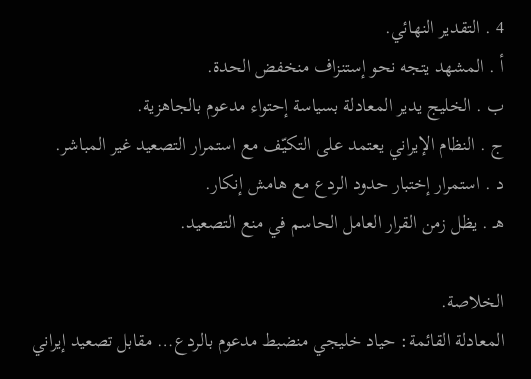4 . التقدير النهائي.
أ . المشهد يتجه نحو إستنزاف منخفض الحدة.
ب . الخليج يدير المعادلة بسياسة إحتواء مدعوم بالجاهزية.
ج . النظام الإيراني يعتمد على التكيّف مع استمرار التصعيد غير المباشر.
د . استمرار إختبار حدود الردع مع هامش إنكار.
هـ . يظل زمن القرار العامل الحاسم في منع التصعيد.

الخلاصة.
المعادلة القائمة: حياد خليجي منضبط مدعوم بالردع… مقابل تصعيد إيراني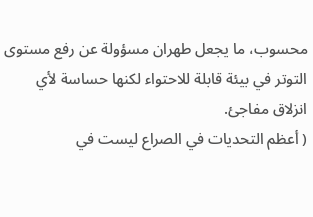محسوب، ما يجعل طهران مسؤولة عن رفع مستوى التوتر في بيئة قابلة للاحتواء لكنها حساسة لأي انزلاق مفاجئ.
( أعظم التحديات في الصراع ليست في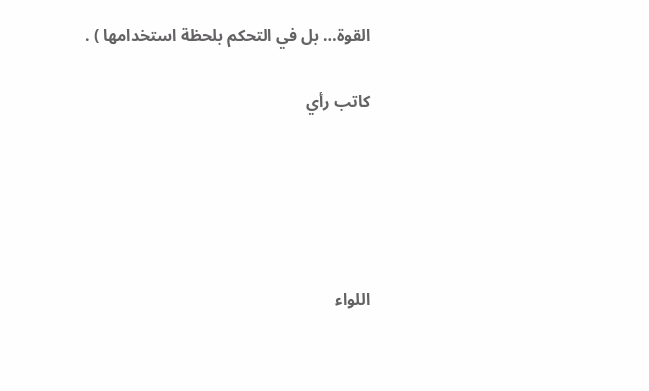القوة… بل في التحكم بلحظة استخدامها ) .

كاتب رأي





اللواء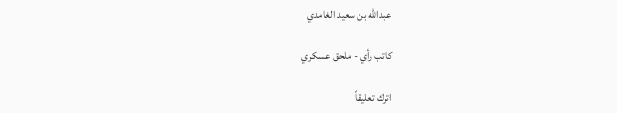عبدالله بن سعيد الغامدي

كاتب رأي - ملحق عسكري

اترك تعليقاً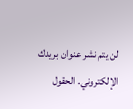لن يتم نشر عنوان بريدك الإلكتروني. الحقول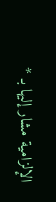الإلزامية مشار إليها بـ *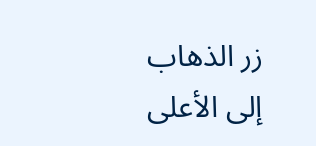زر الذهاب إلى الأعلى